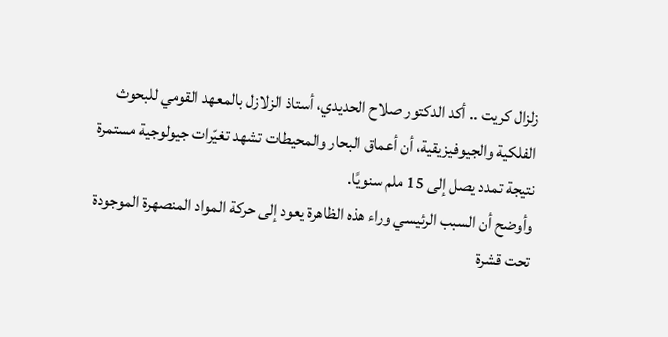زلزال كريت .. أكد الدكتور صلاح الحديدي، أستاذ الزلازل بالمعهد القومي للبحوث الفلكية والجيوفيزيقية، أن أعماق البحار والمحيطات تشهد تغيّرات جيولوجية مستمرة نتيجة تمدد يصل إلى 15 ملم سنويًا.
وأوضح أن السبب الرئيسي وراء هذه الظاهرة يعود إلى حركة المواد المنصهرة الموجودة تحت قشرة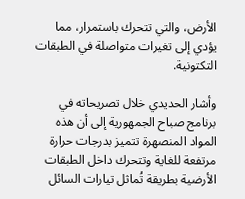الأرض، والتي تتحرك باستمرار، مما يؤدي إلى تغيرات متواصلة في الطبقات التكتونية.

وأشار الحديدي خلال تصريحاته في برنامج صباح الجمهورية إلى أن هذه المواد المنصهرة تتميز بدرجات حرارة مرتفعة للغاية وتتحرك داخل الطبقات الأرضية بطريقة تُماثل تيارات السائل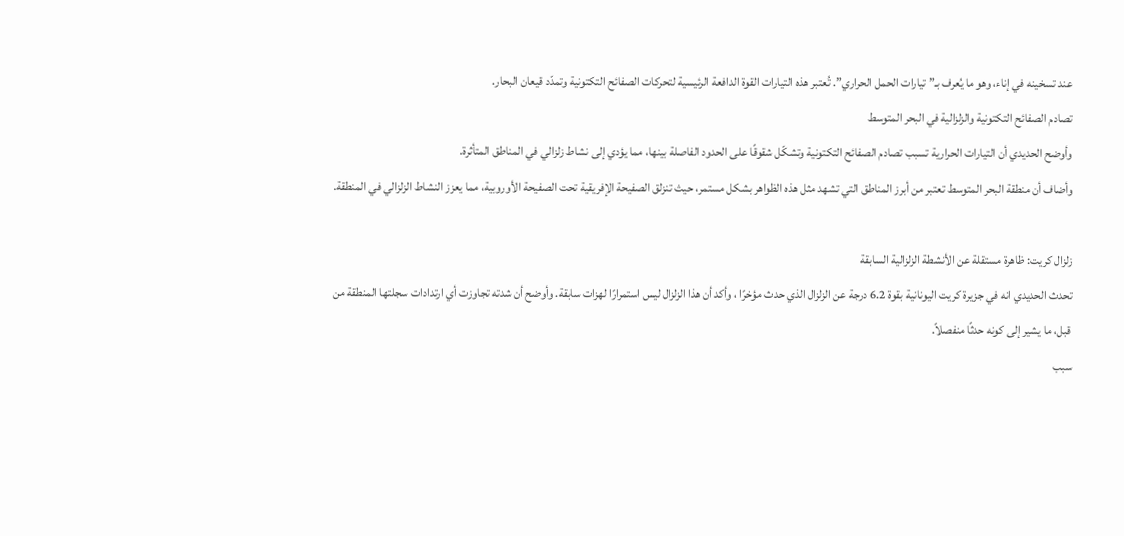عند تسخينه في إناء، وهو ما يُعرف بـ”تيارات الحمل الحراري”. تُعتبر هذه التيارات القوة الدافعة الرئيسية لتحركات الصفائح التكتونية وتمدّد قيعان البحار.
تصادم الصفائح التكتونية والزلزالية في البحر المتوسط
وأوضح الحديدي أن التيارات الحرارية تسبب تصادم الصفائح التكتونية وتشكّل شقوقًا على الحدود الفاصلة بينها، مما يؤدي إلى نشاط زلزالي في المناطق المتأثرة.
وأضاف أن منطقة البحر المتوسط تعتبر من أبرز المناطق التي تشهد مثل هذه الظواهر بشكل مستمر، حيث تنزلق الصفيحة الإفريقية تحت الصفيحة الأوروبية، مما يعزز النشاط الزلزالي في المنطقة.

زلزال كريت: ظاهرة مستقلة عن الأنشطة الزلزالية السابقة
تحدث الحديدي انه في جزيرة كريت اليونانية بقوة 6.2 درجة عن الزلزال الذي حدث مؤخرًا ، وأكد أن هذا الزلزال ليس استمرارًا لهزات سابقة. وأوضح أن شدته تجاوزت أي ارتدادات سجلتها المنطقة من قبل، ما يشير إلى كونه حدثًا منفصلاً.
سبب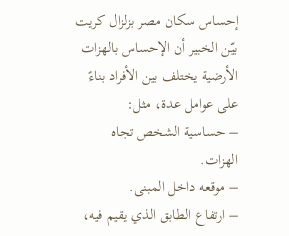إحساس سكان مصر بزلزال كريت
بيّن الخبير أن الإحساس بالهزات الأرضية يختلف بين الأفراد بناءً على عوامل عدة، مثل:
– حساسية الشخص تجاه الهزات.
– موقعه داخل المبنى.
– ارتفاع الطابق الذي يقيم فيه،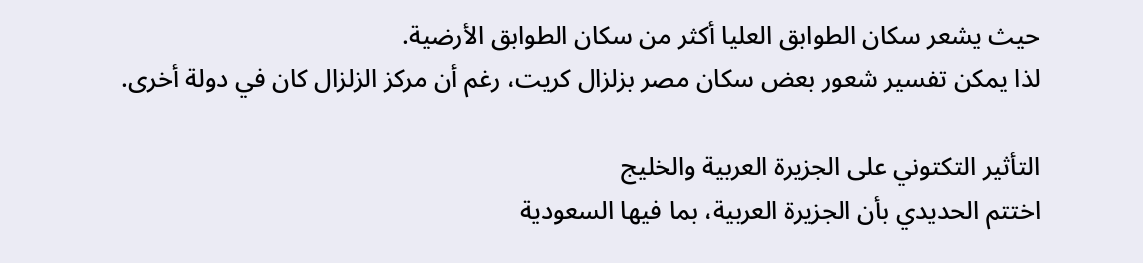حيث يشعر سكان الطوابق العليا أكثر من سكان الطوابق الأرضية.
لذا يمكن تفسير شعور بعض سكان مصر بزلزال كريت، رغم أن مركز الزلزال كان في دولة أخرى.

التأثير التكتوني على الجزيرة العربية والخليج
اختتم الحديدي بأن الجزيرة العربية، بما فيها السعودية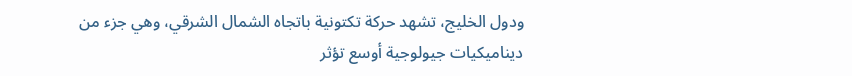ودول الخليج، تشهد حركة تكتونية باتجاه الشمال الشرقي، وهي جزء من ديناميكيات جيولوجية أوسع تؤثر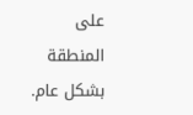على المنطقة بشكل عام.